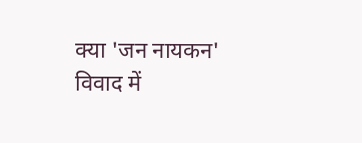क्या 'जन नायकन' विवाद में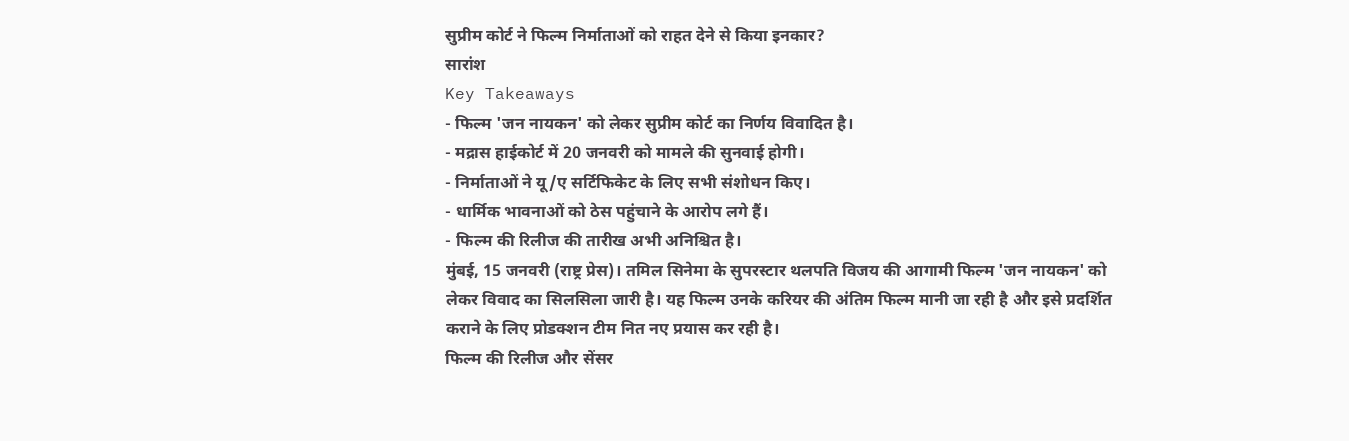सुप्रीम कोर्ट ने फिल्म निर्माताओं को राहत देने से किया इनकार?
सारांश
Key Takeaways
- फिल्म 'जन नायकन' को लेकर सुप्रीम कोर्ट का निर्णय विवादित है।
- मद्रास हाईकोर्ट में 20 जनवरी को मामले की सुनवाई होगी।
- निर्माताओं ने यू/ए सर्टिफिकेट के लिए सभी संशोधन किए।
- धार्मिक भावनाओं को ठेस पहुंचाने के आरोप लगे हैं।
- फिल्म की रिलीज की तारीख अभी अनिश्चित है।
मुंबई, 15 जनवरी (राष्ट्र प्रेस)। तमिल सिनेमा के सुपरस्टार थलपति विजय की आगामी फिल्म 'जन नायकन' को लेकर विवाद का सिलसिला जारी है। यह फिल्म उनके करियर की अंतिम फिल्म मानी जा रही है और इसे प्रदर्शित कराने के लिए प्रोडक्शन टीम नित नए प्रयास कर रही है।
फिल्म की रिलीज और सेंसर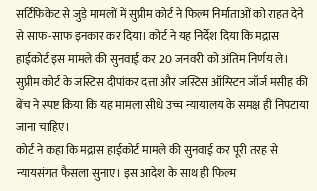सर्टिफिकेट से जुड़े मामलों में सुप्रीम कोर्ट ने फिल्म निर्माताओं को राहत देने से साफ-साफ इनकार कर दिया। कोर्ट ने यह निर्देश दिया कि मद्रास हाईकोर्ट इस मामले की सुनवाई कर 20 जनवरी को अंतिम निर्णय ले।
सुप्रीम कोर्ट के जस्टिस दीपांकर दत्ता और जस्टिस ऑग्स्टिन जॉर्ज मसीह की बेंच ने स्पष्ट किया कि यह मामला सीधे उच्च न्यायालय के समक्ष ही निपटाया जाना चाहिए।
कोर्ट ने कहा कि मद्रास हाईकोर्ट मामले की सुनवाई कर पूरी तरह से न्यायसंगत फैसला सुनाए। इस आदेश के साथ ही फिल्म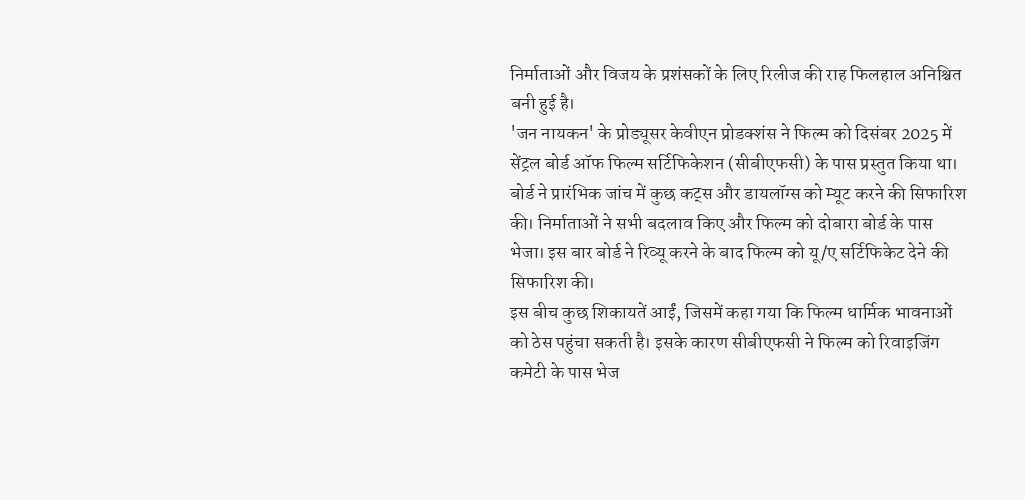निर्माताओं और विजय के प्रशंसकों के लिए रिलीज की राह फिलहाल अनिश्चित बनी हुई है।
'जन नायकन' के प्रोड्यूसर केवीएन प्रोडक्शंस ने फिल्म को दिसंबर 2025 में सेंट्रल बोर्ड ऑफ फिल्म सर्टिफिकेशन (सीबीएफसी) के पास प्रस्तुत किया था। बोर्ड ने प्रारंभिक जांच में कुछ कट्स और डायलॉग्स को म्यूट करने की सिफारिश की। निर्माताओं ने सभी बदलाव किए और फिल्म को दोबारा बोर्ड के पास भेजा। इस बार बोर्ड ने रिव्यू करने के बाद फिल्म को यू/ए सर्टिफिकेट देने की सिफारिश की।
इस बीच कुछ शिकायतें आईं, जिसमें कहा गया कि फिल्म धार्मिक भावनाओं को ठेस पहुंचा सकती है। इसके कारण सीबीएफसी ने फिल्म को रिवाइजिंग कमेटी के पास भेज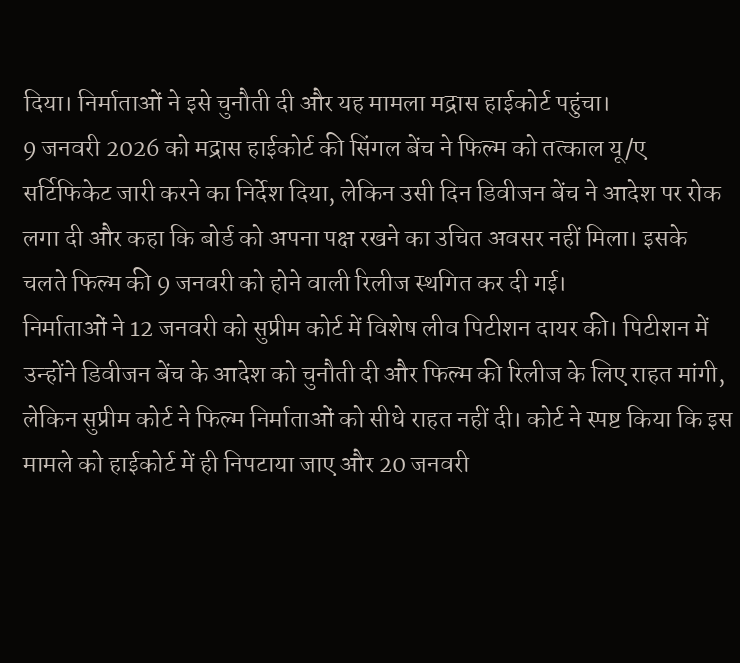दिया। निर्माताओं ने इसे चुनौती दी और यह मामला मद्रास हाईकोर्ट पहुंचा।
9 जनवरी 2026 को मद्रास हाईकोर्ट की सिंगल बेंच ने फिल्म को तत्काल यू/ए सर्टिफिकेट जारी करने का निर्देश दिया, लेकिन उसी दिन डिवीजन बेंच ने आदेश पर रोक लगा दी और कहा कि बोर्ड को अपना पक्ष रखने का उचित अवसर नहीं मिला। इसके चलते फिल्म की 9 जनवरी को होने वाली रिलीज स्थगित कर दी गई।
निर्माताओं ने 12 जनवरी को सुप्रीम कोर्ट में विशेष लीव पिटीशन दायर की। पिटीशन में उन्होंने डिवीजन बेंच के आदेश को चुनौती दी और फिल्म की रिलीज के लिए राहत मांगी, लेकिन सुप्रीम कोर्ट ने फिल्म निर्माताओं को सीधे राहत नहीं दी। कोर्ट ने स्पष्ट किया कि इस मामले को हाईकोर्ट में ही निपटाया जाए और 20 जनवरी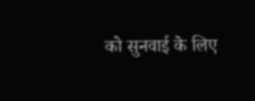को सुनवाई के लिए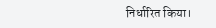निर्धारित किया।